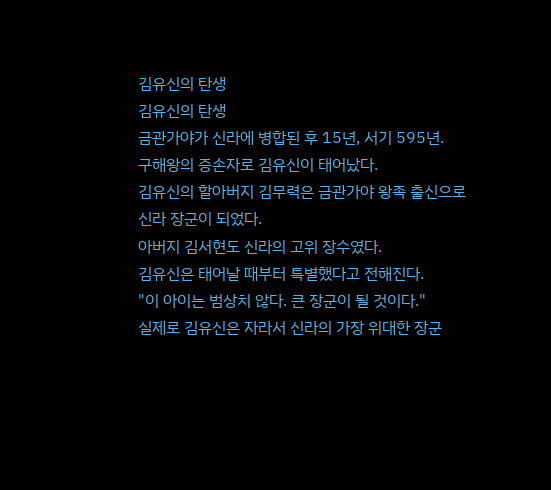김유신의 탄생
김유신의 탄생
금관가야가 신라에 병합된 후 15년, 서기 595년.
구해왕의 증손자로 김유신이 태어났다.
김유신의 할아버지 김무력은 금관가야 왕족 출신으로 신라 장군이 되었다.
아버지 김서현도 신라의 고위 장수였다.
김유신은 태어날 때부터 특별했다고 전해진다.
"이 아이는 범상치 않다. 큰 장군이 될 것이다."
실제로 김유신은 자라서 신라의 가장 위대한 장군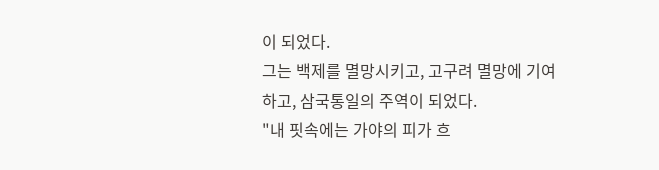이 되었다.
그는 백제를 멸망시키고, 고구려 멸망에 기여하고, 삼국통일의 주역이 되었다.
"내 핏속에는 가야의 피가 흐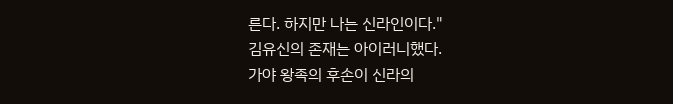른다. 하지만 나는 신라인이다."
김유신의 존재는 아이러니했다.
가야 왕족의 후손이 신라의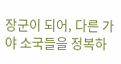장군이 되어, 다른 가야 소국들을 정복하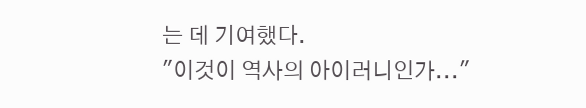는 데 기여했다.
"이것이 역사의 아이러니인가..."